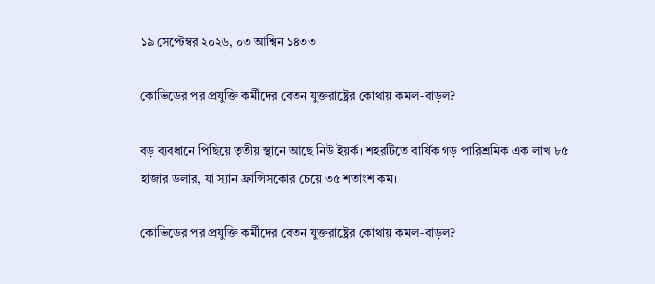১৯ সেপ্টেম্বর ২০২৬, ০৩ আশ্বিন ১৪৩৩

কোভিডের পর প্রযুক্তি কর্মীদের বেতন যুক্তরাষ্ট্রের কোথায় কমল-বাড়ল?

বড় ব্যবধানে পিছিয়ে তৃতীয় স্থানে আছে নিউ ইয়র্ক। শহরটিতে বার্ষিক গড় পারিশ্রমিক এক লাখ ৮৫ হাজার ডলার, যা স্যান ফ্রান্সিসকোর চেয়ে ৩৫ শতাংশ কম।

কোভিডের পর প্রযুক্তি কর্মীদের বেতন যুক্তরাষ্ট্রের কোথায় কমল-বাড়ল?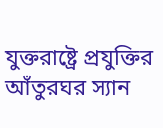যুক্তরাষ্ট্রে প্রযুক্তির আঁতুরঘর স্যান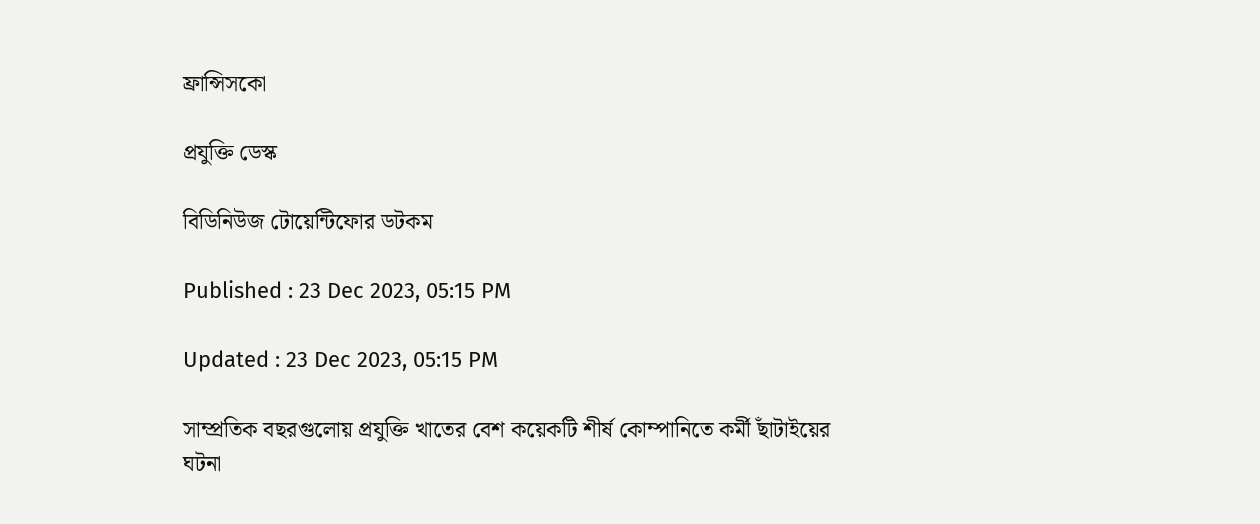ফ্রান্সিসকো

প্রযুক্তি ডেস্ক

বিডিনিউজ টোয়েন্টিফোর ডটকম

Published : 23 Dec 2023, 05:15 PM

Updated : 23 Dec 2023, 05:15 PM

সাম্প্রতিক বছরগুলোয় প্রযুক্তি খাতের বেশ কয়েকটি শীর্ষ কোম্পানিতে কর্মী ছাঁটাইয়ের ঘটনা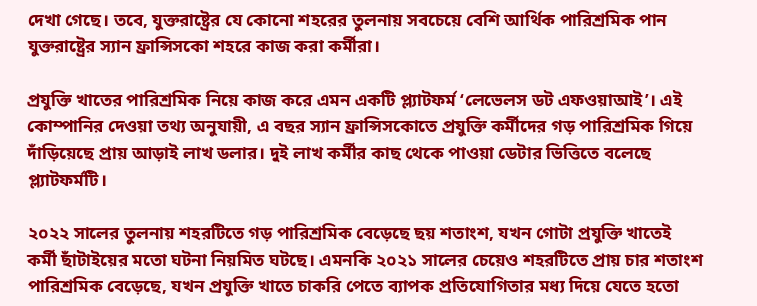দেখা গেছে। তবে, যুক্তরাষ্ট্রের যে কোনো শহরের তুলনায় সবচেয়ে বেশি আর্থিক পারিশ্রমিক পান যুক্তরাষ্ট্রের স্যান ফ্রান্সিসকো শহরে কাজ করা কর্মীরা।

প্রযুক্তি খাতের পারিশ্রমিক নিয়ে কাজ করে এমন একটি প্ল্যাটফর্ম ‘লেভেলস ডট এফওয়াআই’। এই কোম্পানির দেওয়া তথ্য অনুযায়ী, এ বছর স্যান ফ্রান্সিসকোতে প্রযুক্তি কর্মীদের গড় পারিশ্রমিক গিয়ে দাঁড়িয়েছে প্রায় আড়াই লাখ ডলার। দুই লাখ কর্মীর কাছ থেকে পাওয়া ডেটার ভিত্তিতে বলেছে প্ল্যাটফর্মটি।

২০২২ সালের তুলনায় শহরটিতে গড় পারিশ্রমিক বেড়েছে ছয় শতাংশ, যখন গোটা প্রযুক্তি খাতেই কর্মী ছাঁটাইয়ের মতো ঘটনা নিয়মিত ঘটছে। এমনকি ২০২১ সালের চেয়েও শহরটিতে প্রায় চার শতাংশ পারিশ্রমিক বেড়েছে, যখন প্রযুক্তি খাতে চাকরি পেতে ব্যাপক প্রতিযোগিতার মধ্য দিয়ে যেতে হতো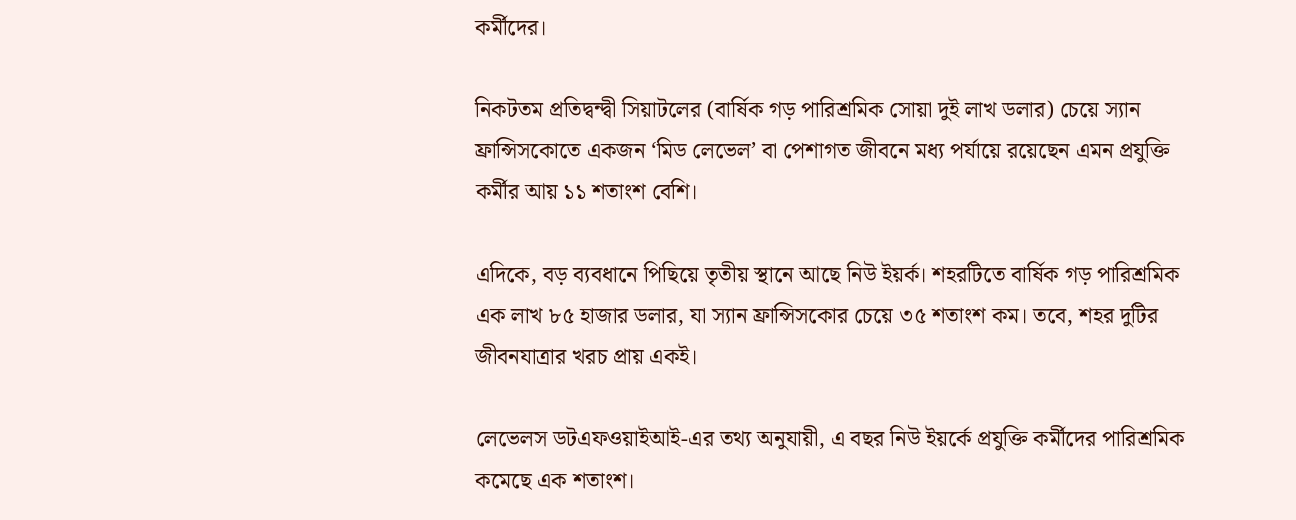কর্মীদের।

নিকটতম প্রতিদ্বন্দ্বী সিয়াটলের (বার্ষিক গড় পারিশ্রমিক সোয়া দুই লাখ ডলার) চেয়ে স্যান ফ্রান্সিসকোতে একজন ‘মিড লেভেল’ বা পেশাগত জীবনে মধ্য পর্যায়ে রয়েছেন এমন প্রযুক্তি কর্মীর আয় ১১ শতাংশ বেশি।

এদিকে, বড় ব্যবধানে পিছিয়ে তৃতীয় স্থানে আছে নিউ ইয়র্ক। শহরটিতে বার্ষিক গড় পারিশ্রমিক এক লাখ ৮৫ হাজার ডলার, যা স্যান ফ্রান্সিসকোর চেয়ে ৩৫ শতাংশ কম। তবে, শহর দুটির জীবনযাত্রার খরচ প্রায় একই।

লেভেলস ডটএফওয়াইআই-এর তথ্য অনুযায়ী, এ বছর নিউ ইয়র্কে প্রযুক্তি কর্মীদের পারিশ্রমিক কমেছে এক শতাংশ।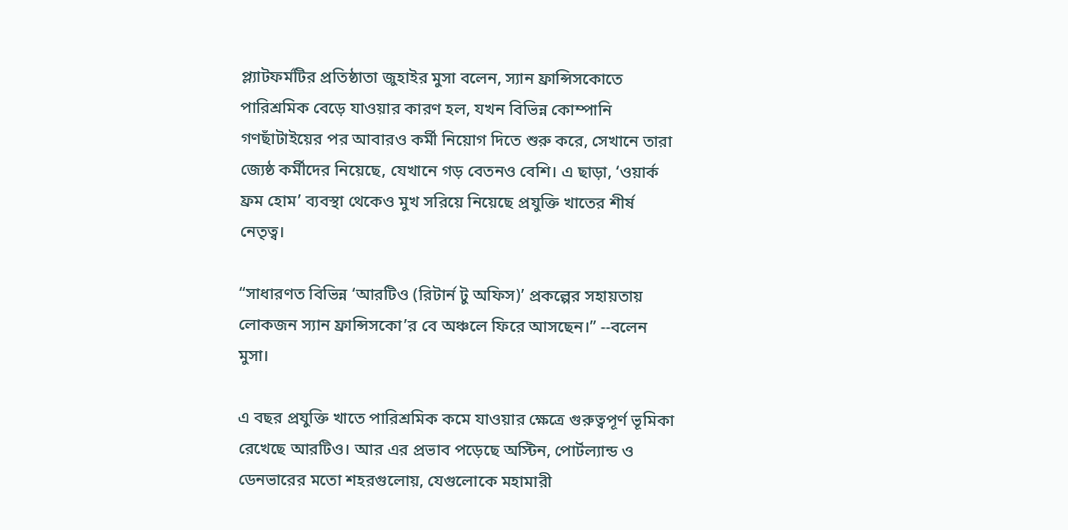প্ল্যাটফর্মটির প্রতিষ্ঠাতা জুহাইর মুসা বলেন, স্যান ফ্রান্সিসকোতে পারিশ্রমিক বেড়ে যাওয়ার কারণ হল, যখন বিভিন্ন কোম্পানি গণছাঁটাইয়ের পর আবারও কর্মী নিয়োগ দিতে শুরু করে, সেখানে তারা জ্যেষ্ঠ কর্মীদের নিয়েছে, যেখানে গড় বেতনও বেশি। এ ছাড়া, ‘ওয়ার্ক ফ্রম হোম’ ব্যবস্থা থেকেও মুখ সরিয়ে নিয়েছে প্রযুক্তি খাতের শীর্ষ নেতৃত্ব।

“সাধারণত বিভিন্ন ‘আরটিও (রিটার্ন টু অফিস)’ প্রকল্পের সহায়তায় লোকজন স্যান ফ্রান্সিসকো’র বে অঞ্চলে ফিরে আসছেন।” --বলেন মুসা।

এ বছর প্রযুক্তি খাতে পারিশ্রমিক কমে যাওয়ার ক্ষেত্রে গুরুত্বপূর্ণ ভূমিকা রেখেছে আরটিও। আর এর প্রভাব পড়েছে অস্টিন, পোর্টল্যান্ড ও ডেনভারের মতো শহরগুলোয়, যেগুলোকে মহামারী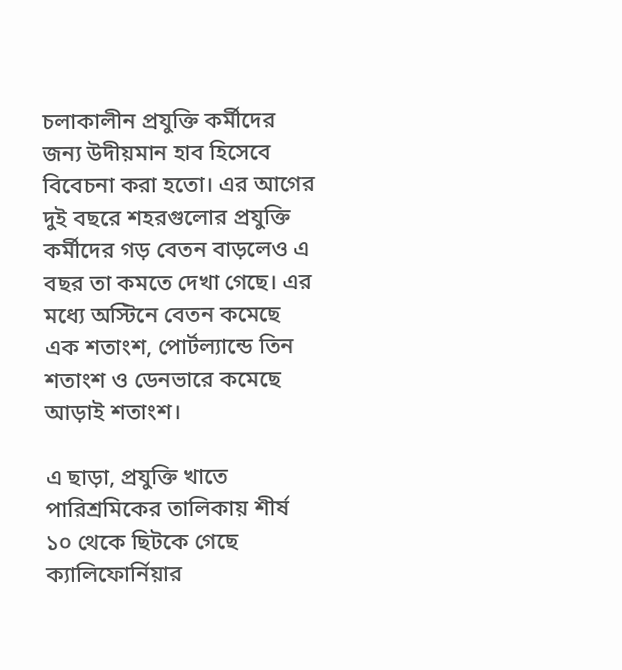চলাকালীন প্রযুক্তি কর্মীদের জন্য উদীয়মান হাব হিসেবে বিবেচনা করা হতো। এর আগের দুই বছরে শহরগুলোর প্রযুক্তি কর্মীদের গড় বেতন বাড়লেও এ বছর তা কমতে দেখা গেছে। এর মধ্যে অস্টিনে বেতন কমেছে এক শতাংশ, পোর্টল্যান্ডে তিন শতাংশ ও ডেনভারে কমেছে আড়াই শতাংশ।

এ ছাড়া, প্রযুক্তি খাতে পারিশ্রমিকের তালিকায় শীর্ষ ১০ থেকে ছিটকে গেছে ক্যালিফোর্নিয়ার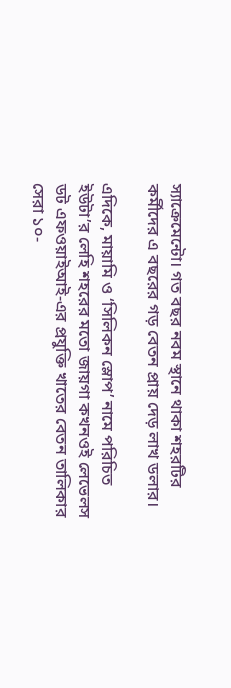স্যাক্রেমেন্টো। গত বছর নবম স্থানে থাকা শহরটির কর্মীদের এ বছরের গড় বেতন প্রায় দেড় লাখ ডলার।

এদিকে, মায়ামি ও ‘সিলিকন স্লোপ’ নামে পরিচিত ইউটা’র লেহি শহরের মতো জায়গা কখনওই লেভেলস ডট এফওয়াইআই-এর প্রযুক্তি খাতের বেতন তালিকার সেরা ১০-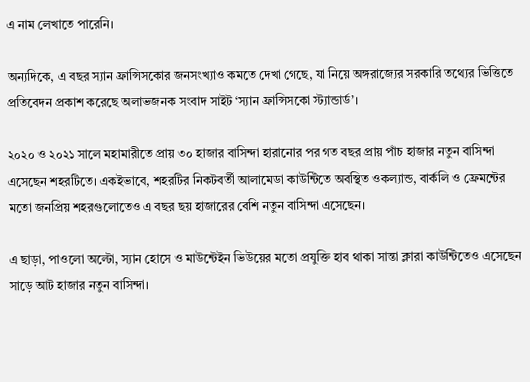এ নাম লেখাতে পারেনি।

অন্যদিকে, এ বছর স্যান ফ্রান্সিসকোর জনসংখ্যাও কমতে দেখা গেছে, যা নিয়ে অঙ্গরাজ্যের সরকারি তথ্যের ভিত্তিতে প্রতিবেদন প্রকাশ করেছে অলাভজনক সংবাদ সাইট ‘স্যান ফ্রান্সিসকো স্ট্যান্ডার্ড’।

২০২০ ও ২০২১ সালে মহামারীতে প্রায় ৩০ হাজার বাসিন্দা হারানোর পর গত বছর প্রায় পাঁচ হাজার নতুন বাসিন্দা এসেছেন শহরটিতে। একইভাবে, শহরটির নিকটবর্তী আলামেডা কাউন্টিতে অবস্থিত ওকল্যান্ড, বার্কলি ও ফ্রেমন্টের মতো জনপ্রিয় শহরগুলোতেও এ বছর ছয় হাজারের বেশি নতুন বাসিন্দা এসেছেন।

এ ছাড়া, পাওলো অল্টো, স্যান হোসে ও মাউন্টেইন ভিউয়ের মতো প্রযুক্তি হাব থাকা সান্তা ক্লারা কাউন্টিতেও এসেছেন সাড়ে আট হাজার নতুন বাসিন্দা।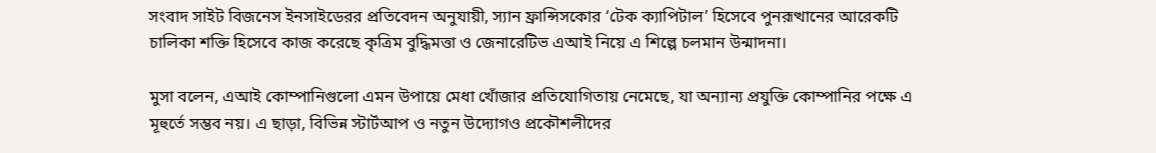সংবাদ সাইট বিজনেস ইনসাইডেরর প্রতিবেদন অনুযায়ী, স্যান ফ্রান্সিসকোর ‘টেক ক্যাপিটাল’ হিসেবে পুনরূত্থানের আরেকটি চালিকা শক্তি হিসেবে কাজ করেছে কৃত্রিম বুদ্ধিমত্তা ও জেনারেটিভ এআই নিয়ে এ শিল্পে চলমান উন্মাদনা।

মুসা বলেন, এআই কোম্পানিগুলো এমন উপায়ে মেধা খোঁজার প্রতিযোগিতায় নেমেছে, যা অন্যান্য প্রযুক্তি কোম্পানির পক্ষে এ মূহুর্তে সম্ভব নয়। এ ছাড়া, বিভিন্ন স্টার্টআপ ও নতুন উদ্যোগও প্রকৌশলীদের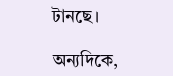টানছে।

অন্যদিকে,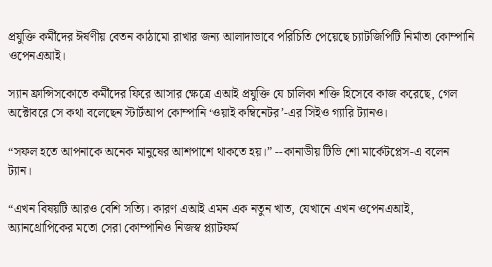প্রযুক্তি কর্মীদের ঈর্ষণীয় বেতন কাঠামো রাখার জন্য আলাদাভাবে পরিচিতি পেয়েছে চ্যাটজিপিটি নির্মাতা কোম্পানি ওপেনএআই।

স্যান ফ্রান্সিসকোতে কর্মীদের ফিরে আসার ক্ষেত্রে এআই প্রযুক্তি যে চালিকা শক্তি হিসেবে কাজ করেছে, গেল অক্টোবরে সে কথা বলেছেন স্টার্টআপ কোম্পানি ‘ওয়াই কম্বিনেটর’-এর সিইও গ্যারি ট্যানও।

“সফল হতে আপনাকে অনেক মানুষের আশপাশে থাকতে হয়।” --কানাডীয় টিভি শো মার্কেটপ্লেস-এ বলেন ট্যান।

“এখন বিষয়টি আরও বেশি সত্যি। কারণ এআই এমন এক নতুন খাত, যেখানে এখন ওপেনএআই, অ্যানথ্রোপিকের মতো সেরা কোম্পানিও নিজস্ব প্ল্যাটফর্ম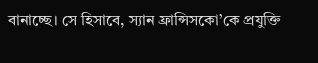বানাচ্ছে। সে হিসাবে, স্যান ফ্রান্সিসকো’কে প্রযুক্তি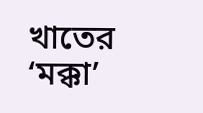খাতের ‘মক্কা’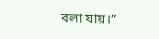বলা যায়।”